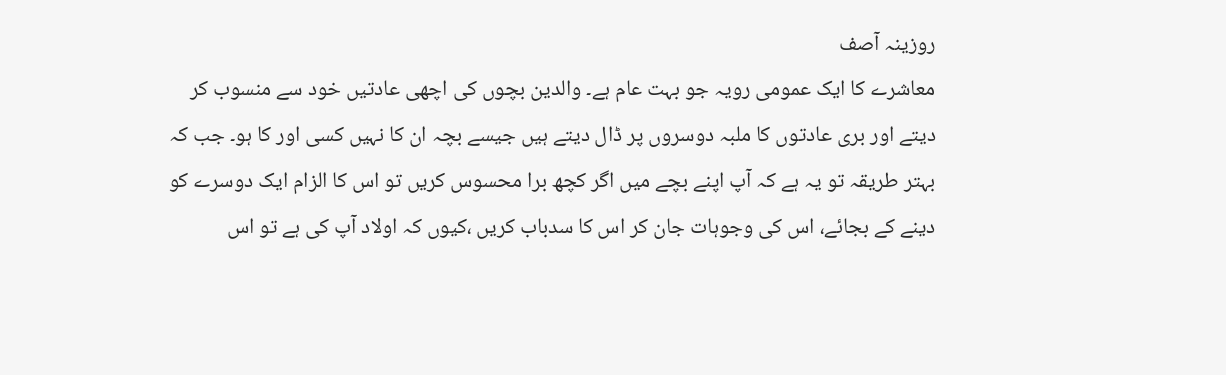روزینہ آصف
معاشرے کا ایک عمومی رویہ جو بہت عام ہے۔ والدین بچوں کی اچھی عادتیں خود سے منسوب کر دیتے اور بری عادتوں کا ملبہ دوسروں پر ڈال دیتے ہیں جیسے بچہ ان کا نہیں کسی اور کا ہو۔ جب کہ بہتر طریقہ تو یہ ہے کہ آپ اپنے بچے میں اگر کچھ برا محسوس کریں تو اس کا الزام ایک دوسرے کو دینے کے بجائے، اس کی وجوہات جان کر اس کا سدباب کریں ،کیوں کہ اولاد آپ کی ہے تو اس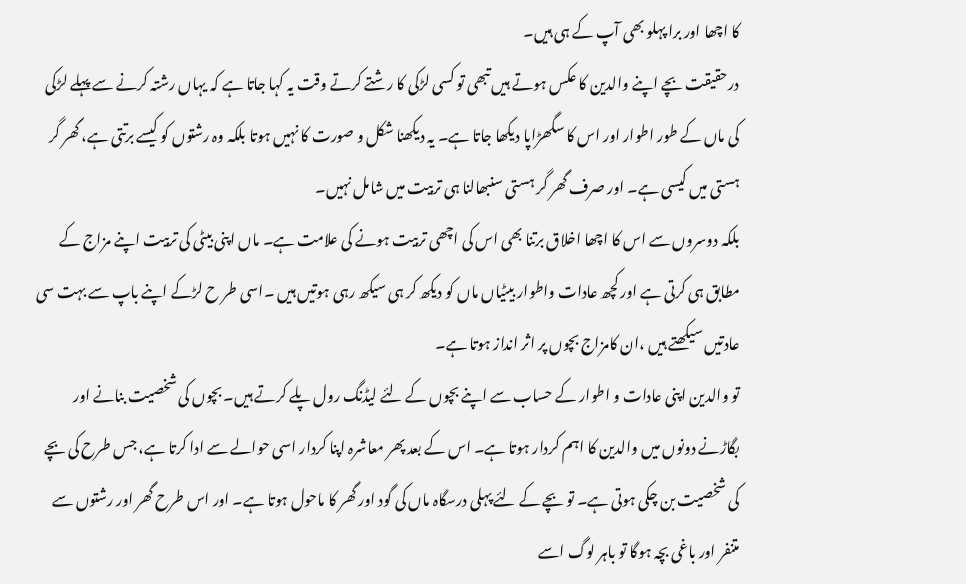کا اچھا اور برا پہلو بھی آپ کے ہی ہیں۔
درحقیقت بچے اپنے والدین کا عکس ہوتے ہیں تبھی تو کسی لڑکی کا رشتے کرتے وقت یہ کہا جاتا ہے کہ یہاں رشتہ کرنے سے پہلے لڑکی کی ماں کے طور اطوار اور اس کا سگھڑاپا دیکھا جاتا ہے۔ یہ دیکھنا شکل و صورت کا نہیں ہوتا بلکہ وہ رشتوں کو کیسے برتتی ہے، گھر گر ہستی میں کیسی ہے۔ اور صرف گھر گر ہستی سنبھالنا ہی تربیت میں شامل نہیں۔
بلکہ دوسروں سے اس کا اچھا اخلاق برتنا بھی اس کی اچھی تربیت ہونے کی علامت ہے۔ ماں اپنی بیٹی کی تربیت اپنے مزاج کے مطابق ہی کرتی ہے اور کچھ عادات واطوار بیٹیاں ماں کو دیکھ کر ہی سیکھ رہی ہوتیں ہیں ۔اسی طر ح لڑکے اپنے باپ سے بہت سی عادتیں سیکھتے ہیں ،ان کامزاج بچوں پر اثر انداز ہوتا ہے۔
تو والدین اپنی عادات و اطوار کے حساب سے اپنے بچوں کے لئے لیڈنگ رول پلے کرتے ہیں۔ بچوں کی شخصیت بنانے اور بگاڑنے دونوں میں والدین کا اہم کردار ہوتا ہے۔ اس کے بعد پھر معاشرہ اپنا کردار اسی حوالے سے ادا کرتا ہے، جس طرح کی بچے کی شخصیت بن چکی ہوتی ہے۔ تو بچے کے لئے پہلی درسگاہ ماں کی گود اور گھر کا ماحول ہوتا ہے۔ اور اس طرح گھر اور رشتوں سے متنفر اور باغی بچہ ہوگا تو باہر لوگ اسے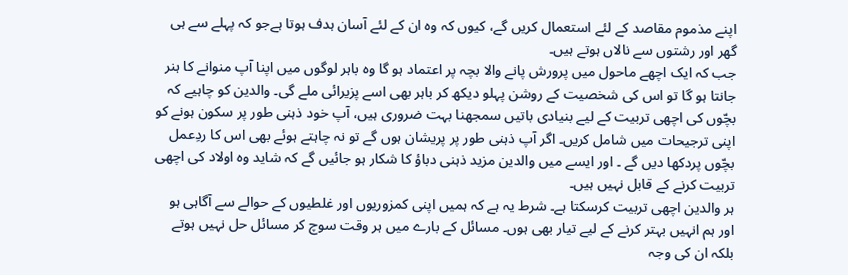اپنے مذموم مقاصد کے لئے استعمال کریں گے، کیوں کہ وہ ان کے لئے آسان ہدف ہوتا ہےجو کہ پہلے سے ہی گھر اور رشتوں سے نالاں ہوتے ہیں۔
جب کہ ایک اچھے ماحول میں پرورش پانے والا بچہ پر اعتماد ہو گا وہ باہر لوگوں میں اپنا آپ منوانے کا ہنر جانتا ہو گا تو اس کی شخصیت کے روشن پہلو دیکھ کر باہر بھی اسے پزیرائی ملے گی۔ والدین کو چاہیے کہ بچّوں کی اچھی تربیت کے لیے بنیادی باتیں سمجھنا بہت ضروری ہیں، آپ خود ذہنی طور پر سکون ہونے کو اپنی ترجیحات میں شامل کریں۔ اگر آپ ذہنی طور پر پریشان ہوں گے تو نہ چاہتے ہوئے بھی اس کا ردِعمل بچّوں پردکھا دیں گے ۔ اور ایسے میں والدین مزید ذہنی دباؤ کا شکار ہو جائیں گے کہ شاید وہ اولاد کی اچھی تربیت کرنے کے قابل نہیں ہیں۔
ہر والدین اچھی تربیت کرسکتا ہے۔ شرط یہ ہے کہ ہمیں اپنی کمزوریوں اور غلطیوں کے حوالے سے آگاہی ہو اور ہم انہیں بہتر کرنے کے لیے تیار بھی ہوں۔ مسائل کے بارے میں ہر وقت سوچ کر مسائل حل نہیں ہوتے بلکہ ان کی وجہ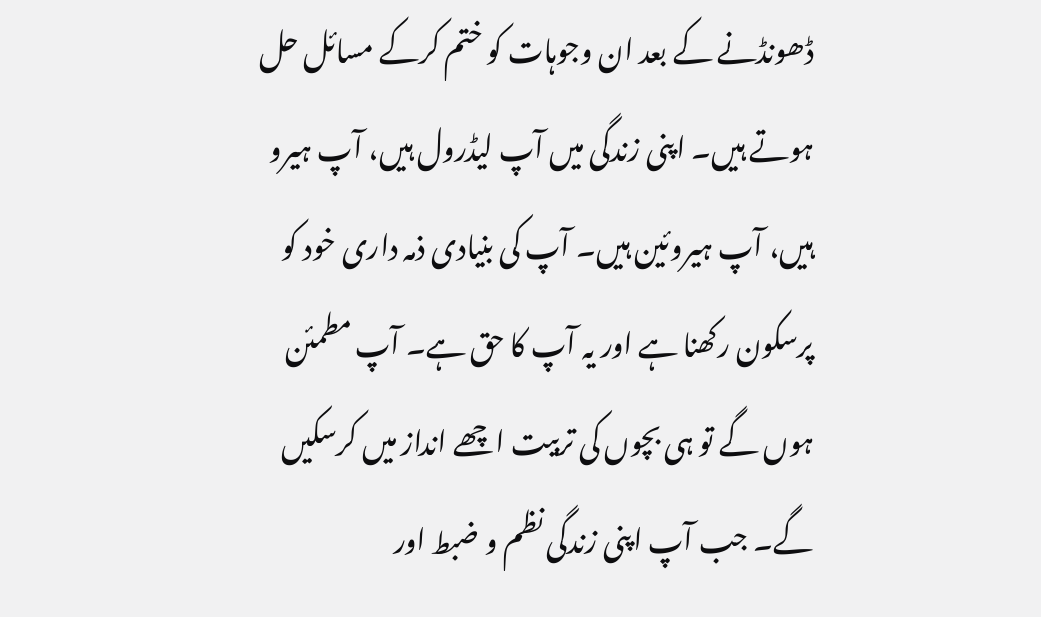ڈھونڈنے کے بعد ان وجوہات کو ختم کرکے مسائل حل ہوتے ہیں۔ اپنی زندگی میں آپ لیڈرول ہیں، آپ ہیرو ہیں، آپ ہیروئین ہیں۔ آپ کی بنیادی ذمہ داری خود کو پرسکون رکھنا ہے اور یہ آپ کا حق ہے۔ آپ مطمئن ہوں گے تو ہی بچوں کی تربیت اچھے انداز میں کرسکیں گے۔ جب آپ اپنی زندگی نظم و ضبط اور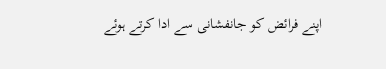اپنے فرائض کو جانفشانی سے ادا کرتے ہوئے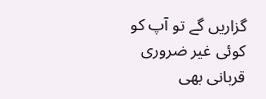گزاریں گے تو آپ کو کوئی غیر ضروری قربانی بھی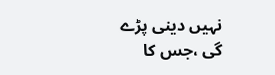نہیں دینی پڑے گی ،جس کا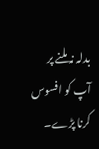بدلہ نہ ملنے پر آپ کو افسوس کرنا پڑے۔